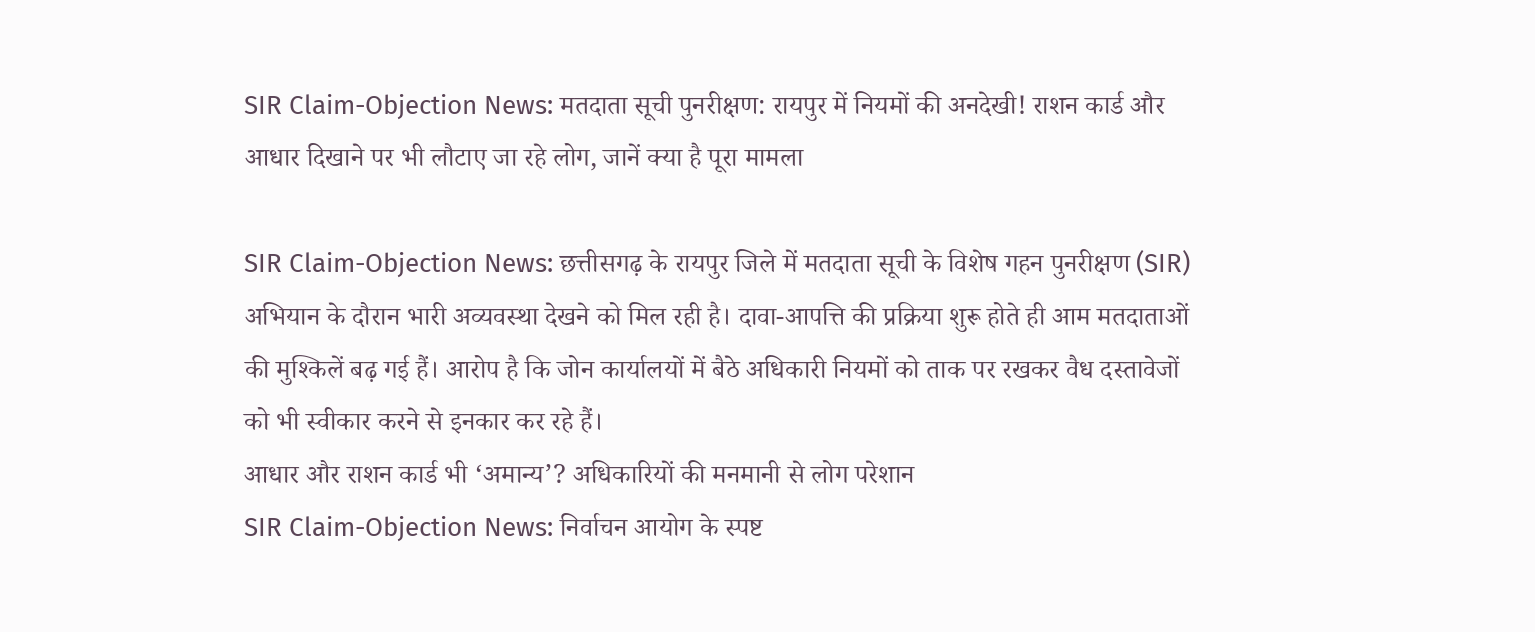SIR Claim-Objection News: मतदाता सूची पुनरीक्षण: रायपुर में नियमों की अनदेखी! राशन कार्ड और आधार दिखाने पर भी लौटाए जा रहे लोग, जानें क्या है पूरा मामला

SIR Claim-Objection News: छत्तीसगढ़ के रायपुर जिले में मतदाता सूची के विशेष गहन पुनरीक्षण (SIR) अभियान के दौरान भारी अव्यवस्था देखने को मिल रही है। दावा-आपत्ति की प्रक्रिया शुरू होते ही आम मतदाताओं की मुश्किलें बढ़ गई हैं। आरोप है कि जोन कार्यालयों में बैठे अधिकारी नियमों को ताक पर रखकर वैध दस्तावेजों को भी स्वीकार करने से इनकार कर रहे हैं।
आधार और राशन कार्ड भी ‘अमान्य’? अधिकारियों की मनमानी से लोग परेशान
SIR Claim-Objection News: निर्वाचन आयोग के स्पष्ट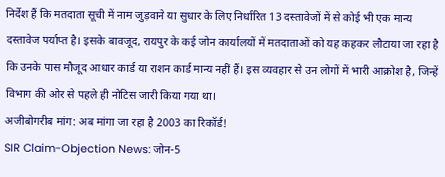निर्देश हैं कि मतदाता सूची में नाम जुड़वाने या सुधार के लिए निर्धारित 13 दस्तावेजों में से कोई भी एक मान्य दस्तावेज पर्याप्त है। इसके बावजूद, रायपुर के कई जोन कार्यालयों में मतदाताओं को यह कहकर लौटाया जा रहा है कि उनके पास मौजूद आधार कार्ड या राशन कार्ड मान्य नहीं हैं। इस व्यवहार से उन लोगों में भारी आक्रोश है, जिन्हें विभाग की ओर से पहले ही नोटिस जारी किया गया था।
अजीबोगरीब मांग: अब मांगा जा रहा है 2003 का रिकॉर्ड!
SIR Claim-Objection News: जोन-5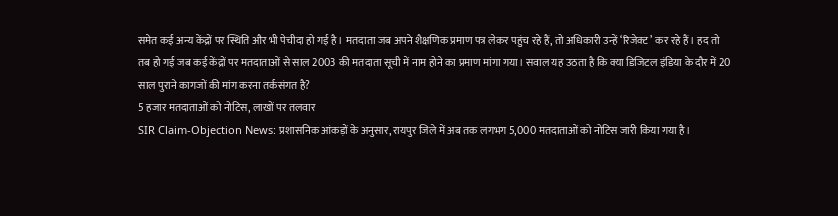समेत कई अन्य केंद्रों पर स्थिति और भी पेचीदा हो गई है। मतदाता जब अपने शैक्षणिक प्रमाण पत्र लेकर पहुंच रहे हैं, तो अधिकारी उन्हें ‘रिजेक्ट’ कर रहे हैं। हद तो तब हो गई जब कई केंद्रों पर मतदाताओं से साल 2003 की मतदाता सूची में नाम होने का प्रमाण मांगा गया। सवाल यह उठता है कि क्या डिजिटल इंडिया के दौर में 20 साल पुराने कागजों की मांग करना तर्कसंगत है?
5 हजार मतदाताओं को नोटिस, लाखों पर तलवार
SIR Claim-Objection News: प्रशासनिक आंकड़ों के अनुसार, रायपुर जिले में अब तक लगभग 5,000 मतदाताओं को नोटिस जारी किया गया है।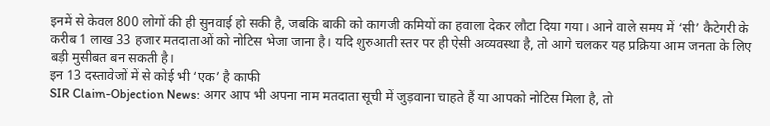इनमें से केवल 800 लोगों की ही सुनवाई हो सकी है, जबकि बाकी को कागजी कमियों का हवाला देकर लौटा दिया गया। आने वाले समय में ‘सी’ कैटेगरी के करीब 1 लाख 33 हजार मतदाताओं को नोटिस भेजा जाना है। यदि शुरुआती स्तर पर ही ऐसी अव्यवस्था है, तो आगे चलकर यह प्रक्रिया आम जनता के लिए बड़ी मुसीबत बन सकती है।
इन 13 दस्तावेजों में से कोई भी ‘एक’ है काफी
SIR Claim-Objection News: अगर आप भी अपना नाम मतदाता सूची में जुड़वाना चाहते हैं या आपको नोटिस मिला है, तो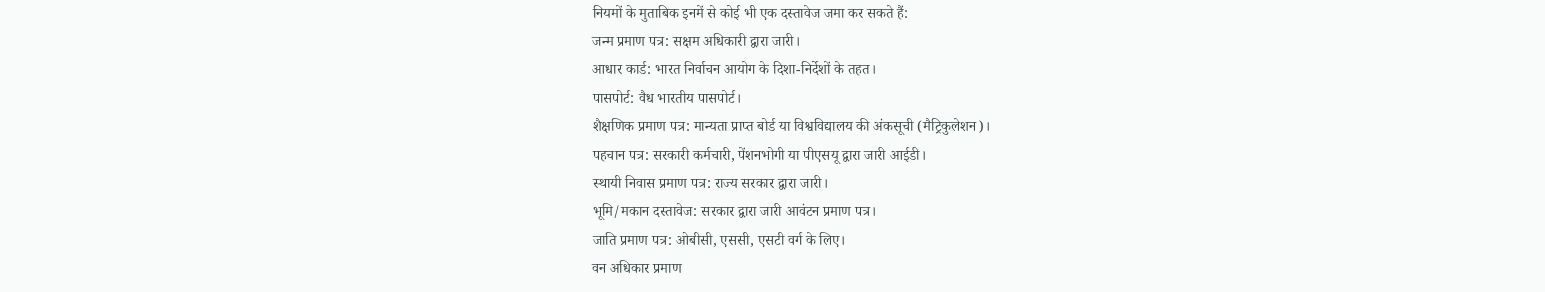नियमों के मुताबिक इनमें से कोई भी एक दस्तावेज जमा कर सकते हैं:
जन्म प्रमाण पत्र: सक्षम अधिकारी द्वारा जारी।
आधार कार्ड: भारत निर्वाचन आयोग के दिशा-निर्देशों के तहत।
पासपोर्ट: वैध भारतीय पासपोर्ट।
शैक्षणिक प्रमाण पत्र: मान्यता प्राप्त बोर्ड या विश्वविद्यालय की अंकसूची (मैट्रिकुलेशन)।
पहचान पत्र: सरकारी कर्मचारी, पेंशनभोगी या पीएसयू द्वारा जारी आईडी।
स्थायी निवास प्रमाण पत्र: राज्य सरकार द्वारा जारी।
भूमि/मकान दस्तावेज: सरकार द्वारा जारी आवंटन प्रमाण पत्र।
जाति प्रमाण पत्र: ओबीसी, एससी, एसटी वर्ग के लिए।
वन अधिकार प्रमाण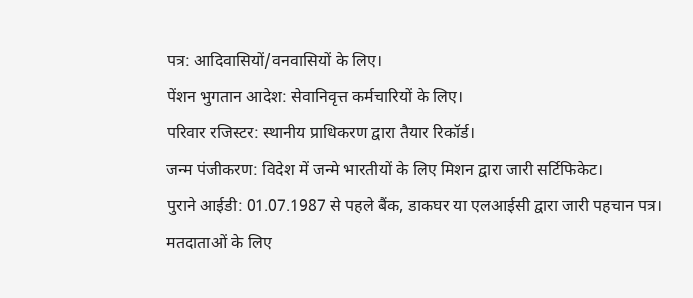पत्र: आदिवासियों/वनवासियों के लिए।
पेंशन भुगतान आदेश: सेवानिवृत्त कर्मचारियों के लिए।
परिवार रजिस्टर: स्थानीय प्राधिकरण द्वारा तैयार रिकॉर्ड।
जन्म पंजीकरण: विदेश में जन्मे भारतीयों के लिए मिशन द्वारा जारी सर्टिफिकेट।
पुराने आईडी: 01.07.1987 से पहले बैंक, डाकघर या एलआईसी द्वारा जारी पहचान पत्र।
मतदाताओं के लिए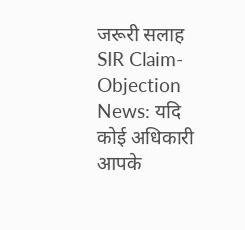जरूरी सलाह
SIR Claim-Objection News: यदि कोई अधिकारी आपके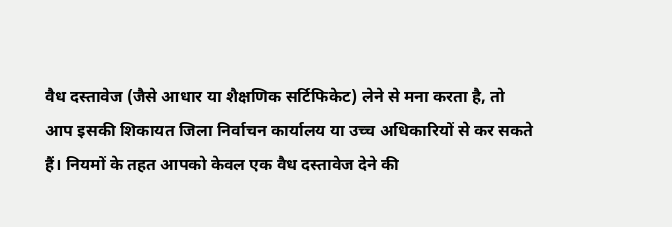वैध दस्तावेज (जैसे आधार या शैक्षणिक सर्टिफिकेट) लेने से मना करता है, तो आप इसकी शिकायत जिला निर्वाचन कार्यालय या उच्च अधिकारियों से कर सकते हैं। नियमों के तहत आपको केवल एक वैध दस्तावेज देने की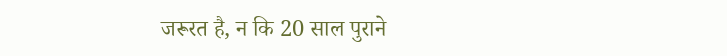जरूरत है, न कि 20 साल पुराने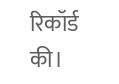रिकॉर्ड की।